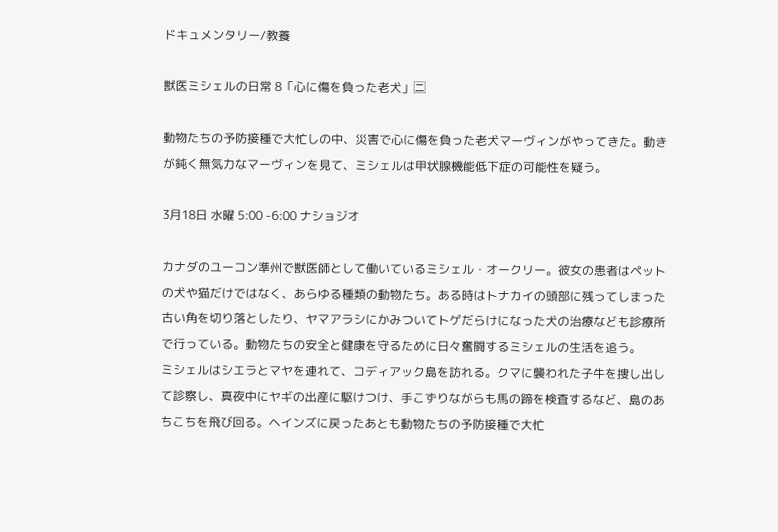ドキュメンタリー/教養

獣医ミシェルの日常 8「心に傷を負った老犬」🈔

動物たちの予防接種で大忙しの中、災害で心に傷を負った老犬マーヴィンがやってきた。動きが鈍く無気力なマーヴィンを見て、ミシェルは甲状腺機能低下症の可能性を疑う。

3月18日 水曜 5:00 -6:00 ナショジオ

カナダのユーコン準州で獣医師として働いているミシェル・オークリー。彼女の患者はペットの犬や猫だけではなく、あらゆる種類の動物たち。ある時はトナカイの頭部に残ってしまった古い角を切り落としたり、ヤマアラシにかみついてトゲだらけになった犬の治療なども診療所で行っている。動物たちの安全と健康を守るために日々奮闘するミシェルの生活を追う。
ミシェルはシエラとマヤを連れて、コディアック島を訪れる。クマに襲われた子牛を捜し出して診察し、真夜中にヤギの出産に駆けつけ、手こずりながらも馬の蹄を検査するなど、島のあちこちを飛び回る。ヘインズに戻ったあとも動物たちの予防接種で大忙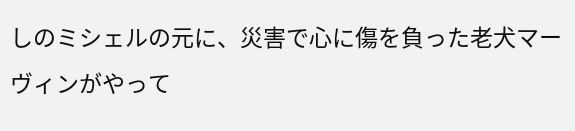しのミシェルの元に、災害で心に傷を負った老犬マーヴィンがやって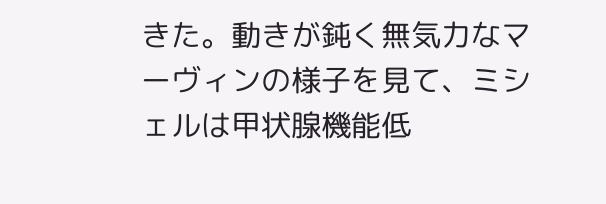きた。動きが鈍く無気力なマーヴィンの様子を見て、ミシェルは甲状腺機能低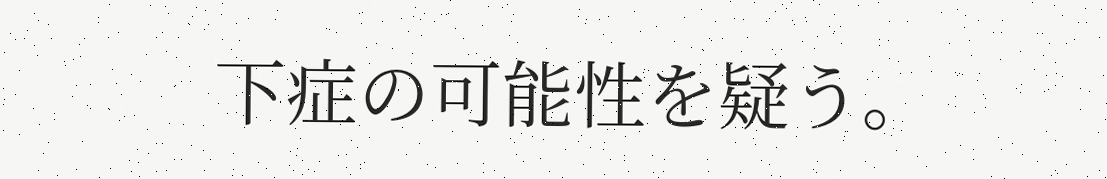下症の可能性を疑う。